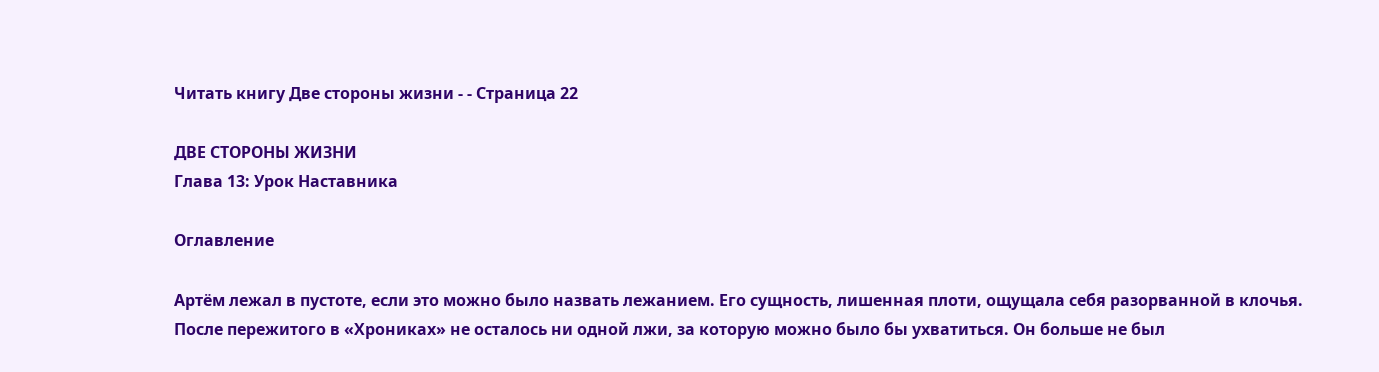Читать книгу Две стороны жизни - - Страница 22

ДВЕ СТОРОНЫ ЖИЗНИ
Глава 13: Урок Наставника

Оглавление

Артём лежал в пустоте, если это можно было назвать лежанием. Его сущность, лишенная плоти, ощущала себя разорванной в клочья. После пережитого в «Хрониках» не осталось ни одной лжи, за которую можно было бы ухватиться. Он больше не был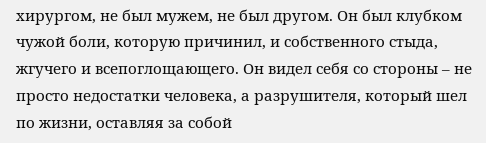хирургом, не был мужем, не был другом. Он был клубком чужой боли, которую причинил, и собственного стыда, жгучего и всепоглощающего. Он видел себя со стороны – не просто недостатки человека, а разрушителя, который шел по жизни, оставляя за собой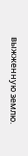выжженную землю.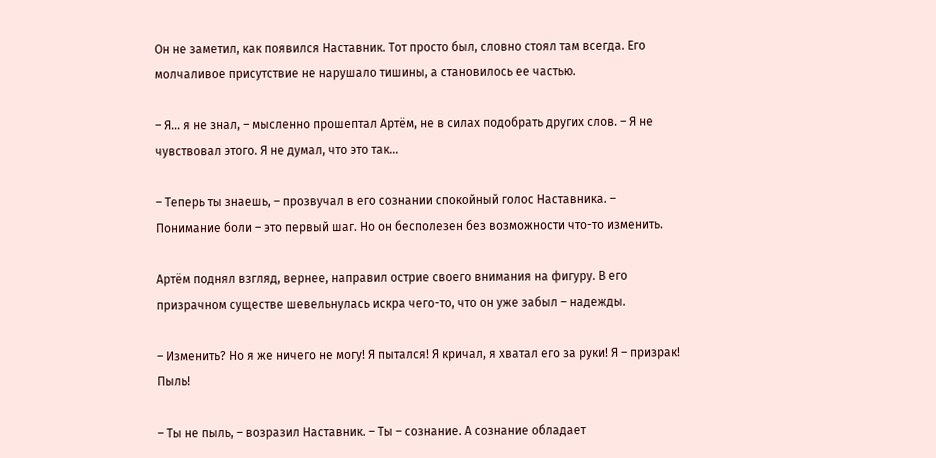Он не заметил, как появился Наставник. Тот просто был, словно стоял там всегда. Его молчаливое присутствие не нарушало тишины, а становилось ее частью.

– Я… я не знал, – мысленно прошептал Артём, не в силах подобрать других слов. – Я не чувствовал этого. Я не думал, что это так…

– Теперь ты знаешь, – прозвучал в его сознании спокойный голос Наставника. – Понимание боли – это первый шаг. Но он бесполезен без возможности что-то изменить.

Артём поднял взгляд, вернее, направил острие своего внимания на фигуру. В его призрачном существе шевельнулась искра чего-то, что он уже забыл – надежды.

– Изменить? Но я же ничего не могу! Я пытался! Я кричал, я хватал его за руки! Я – призрак! Пыль!

– Ты не пыль, – возразил Наставник. – Ты – сознание. А сознание обладает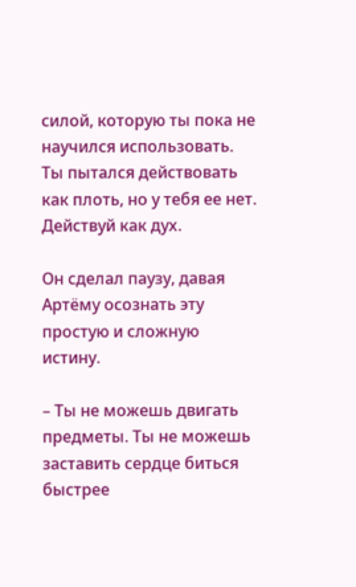силой, которую ты пока не научился использовать. Ты пытался действовать как плоть, но у тебя ее нет. Действуй как дух.

Он сделал паузу, давая Артёму осознать эту простую и сложную истину.

– Ты не можешь двигать предметы. Ты не можешь заставить сердце биться быстрее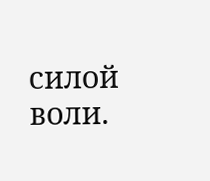силой воли.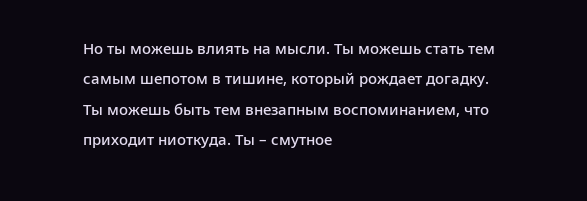Но ты можешь влиять на мысли. Ты можешь стать тем самым шепотом в тишине, который рождает догадку. Ты можешь быть тем внезапным воспоминанием, что приходит ниоткуда. Ты – смутное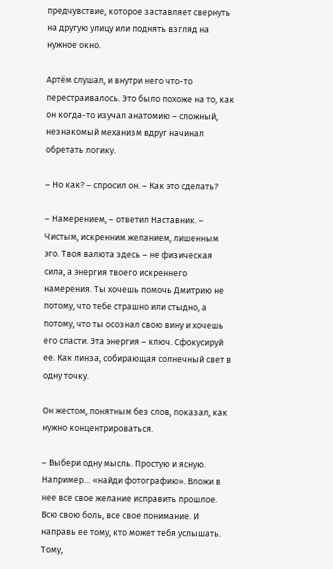предчувствие, которое заставляет свернуть на другую улицу или поднять взгляд на нужное окно.

Артём слушал, и внутри него что-то перестраивалось. Это было похоже на то, как он когда-то изучал анатомию – сложный, незнакомый механизм вдруг начинал обретать логику.

– Но как? – спросил он. – Как это сделать?

– Намерением, – ответил Наставник. – Чистым, искренним желанием, лишенным эго. Твоя валюта здесь – не физическая сила, а энергия твоего искреннего намерения. Ты хочешь помочь Дмитрию не потому, что тебе страшно или стыдно, а потому, что ты осознал свою вину и хочешь его спасти. Эта энергия – ключ. Сфокусируй ее. Как линза, собирающая солнечный свет в одну точку.

Он жестом, понятным без слов, показал, как нужно концентрироваться.

– Выбери одну мысль. Простую и ясную. Например… «найди фотографию». Вложи в нее все свое желание исправить прошлое. Всю свою боль, все свое понимание. И направь ее тому, кто может тебя услышать. Тому,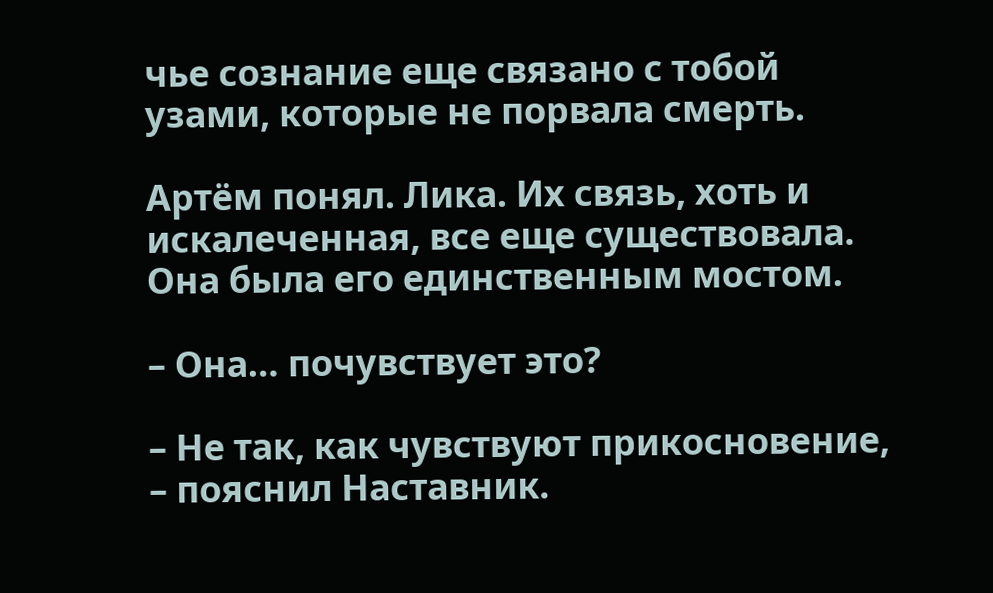чье сознание еще связано с тобой узами, которые не порвала смерть.

Артём понял. Лика. Их связь, хоть и искалеченная, все еще существовала. Она была его единственным мостом.

– Она… почувствует это?

– Не так, как чувствуют прикосновение, – пояснил Наставник.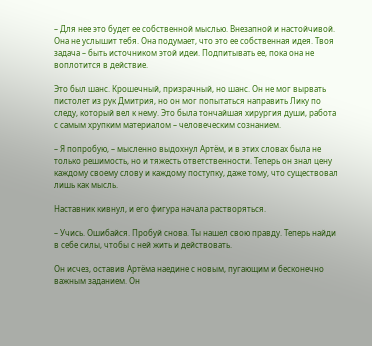– Для нее это будет ее собственной мыслью. Внезапной и настойчивой. Она не услышит тебя. Она подумает, что это ее собственная идея. Твоя задача – быть источником этой идеи. Подпитывать ее, пока она не воплотится в действие.

Это был шанс. Крошечный, призрачный, но шанс. Он не мог вырвать пистолет из рук Дмитрия, но он мог попытаться направить Лику по следу, который вел к нему. Это была тончайшая хирургия души, работа с самым хрупким материалом – человеческим сознанием.

– Я попробую, – мысленно выдохнул Артём, и в этих словах была не только решимость, но и тяжесть ответственности. Теперь он знал цену каждому своему слову и каждому поступку, даже тому, что существовал лишь как мысль.

Наставник кивнул, и его фигура начала растворяться.

– Учись. Ошибайся. Пробуй снова. Ты нашел свою правду. Теперь найди в себе силы, чтобы с ней жить и действовать.

Он исчез, оставив Артёма наедине с новым, пугающим и бесконечно важным заданием. Он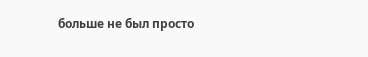больше не был просто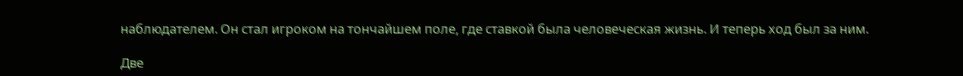наблюдателем. Он стал игроком на тончайшем поле, где ставкой была человеческая жизнь. И теперь ход был за ним.

Две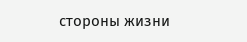стороны жизни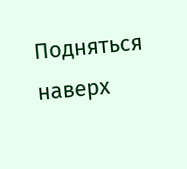Подняться наверх